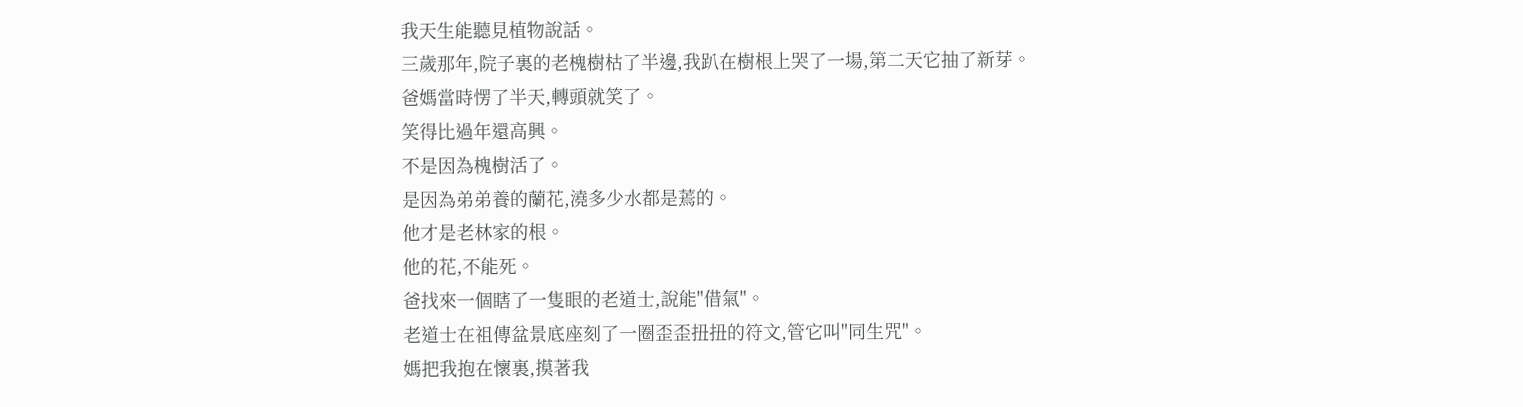我天生能聽見植物說話。
三歲那年,院子裏的老槐樹枯了半邊,我趴在樹根上哭了一場,第二天它抽了新芽。
爸媽當時愣了半天,轉頭就笑了。
笑得比過年還高興。
不是因為槐樹活了。
是因為弟弟養的蘭花,澆多少水都是蔫的。
他才是老林家的根。
他的花,不能死。
爸找來一個瞎了一隻眼的老道士,說能"借氣"。
老道士在祖傳盆景底座刻了一圈歪歪扭扭的符文,管它叫"同生咒"。
媽把我抱在懷裏,摸著我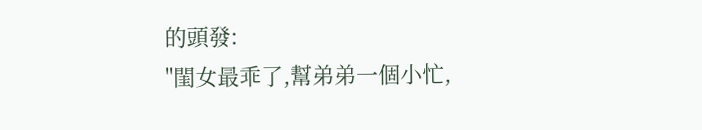的頭發:
"閨女最乖了,幫弟弟一個小忙,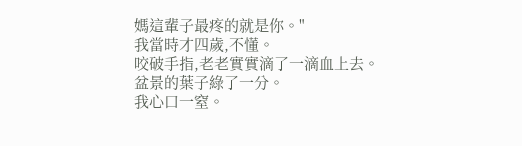媽這輩子最疼的就是你。"
我當時才四歲,不懂。
咬破手指,老老實實滴了一滴血上去。
盆景的葉子綠了一分。
我心口一窒。